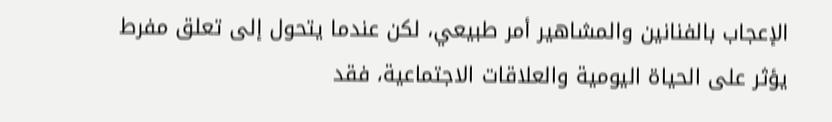الإعجاب بالفنانين والمشاهير أمر طبيعي، لكن عندما يتحول إلى تعلق مفرط يؤثر على الحياة اليومية والعلاقات الاجتماعية، فقد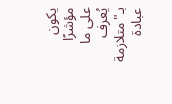يكون مؤشرًا على ما يُعرف بـ"متلازمة عبادة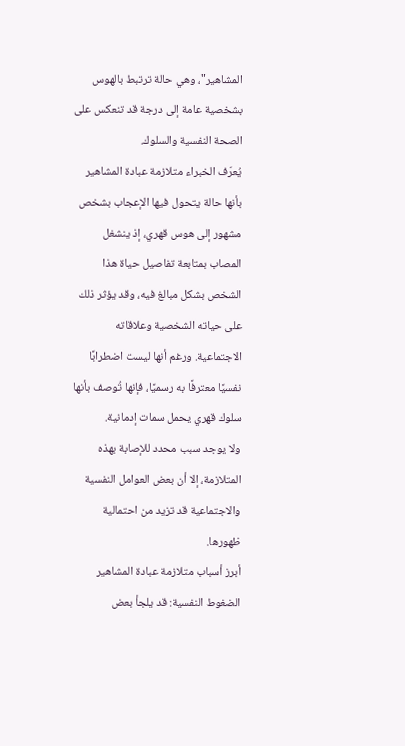المشاهير"، وهي حالة ترتبط بالهوس بشخصية عامة إلى درجة قد تنعكس على الصحة النفسية والسلوك.
يُعرّف الخبراء متلازمة عبادة المشاهير بأنها حالة يتحول فيها الإعجاب بشخص مشهور إلى هوس قهري، إذ ينشغل المصاب بمتابعة تفاصيل حياة هذا الشخص بشكل مبالغ فيه، وقد يؤثر ذلك على حياته الشخصية وعلاقاته الاجتماعية. ورغم أنها ليست اضطرابًا نفسيًا معترفًا به رسميًا، فإنها تُوصف بأنها سلوك قهري يحمل سمات إدمانية.
ولا يوجد سبب محدد للإصابة بهذه المتلازمة، إلا أن بعض العوامل النفسية والاجتماعية قد تزيد من احتمالية ظهورها.
أبرز أسباب متلازمة عبادة المشاهير
الضغوط النفسية: قد يلجأ بعض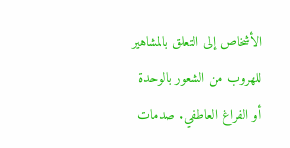الأشخاص إلى التعلق بالمشاهير للهروب من الشعور بالوحدة أو الفراغ العاطفي. صدمات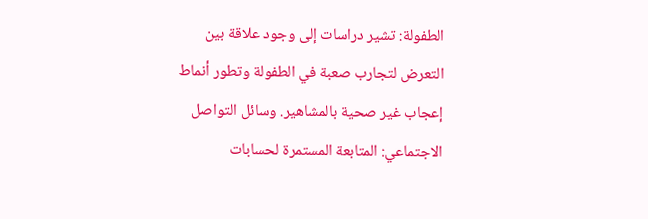الطفولة: تشير دراسات إلى وجود علاقة بين التعرض لتجارب صعبة في الطفولة وتطور أنماط إعجاب غير صحية بالمشاهير. وسائل التواصل الاجتماعي: المتابعة المستمرة لحسابات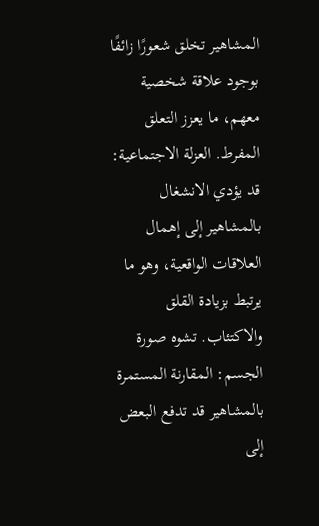المشاهير تخلق شعورًا زائفًا بوجود علاقة شخصية معهم، ما يعزز التعلق المفرط. العزلة الاجتماعية: قد يؤدي الانشغال بالمشاهير إلى إهمال العلاقات الواقعية، وهو ما يرتبط بزيادة القلق والاكتئاب. تشوه صورة الجسم: المقارنة المستمرة بالمشاهير قد تدفع البعض إلى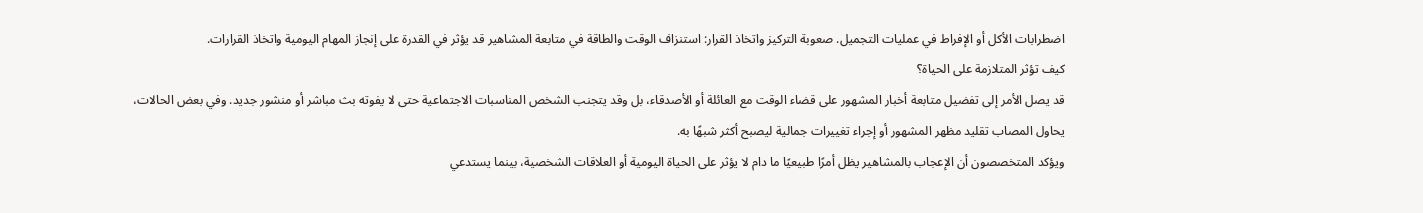اضطرابات الأكل أو الإفراط في عمليات التجميل. صعوبة التركيز واتخاذ القرار: استنزاف الوقت والطاقة في متابعة المشاهير قد يؤثر في القدرة على إنجاز المهام اليومية واتخاذ القرارات.
كيف تؤثر المتلازمة على الحياة؟
قد يصل الأمر إلى تفضيل متابعة أخبار المشهور على قضاء الوقت مع العائلة أو الأصدقاء، بل وقد يتجنب الشخص المناسبات الاجتماعية حتى لا يفوته بث مباشر أو منشور جديد. وفي بعض الحالات، يحاول المصاب تقليد مظهر المشهور أو إجراء تغييرات جمالية ليصبح أكثر شبهًا به.
ويؤكد المتخصصون أن الإعجاب بالمشاهير يظل أمرًا طبيعيًا ما دام لا يؤثر على الحياة اليومية أو العلاقات الشخصية، بينما يستدعي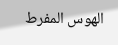الهوس المفرط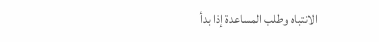الانتباه وطلب المساعدة إذا بدأ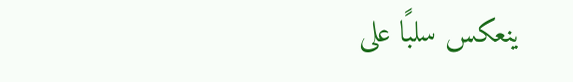ينعكس سلبًا على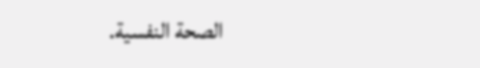الصحة النفسية.